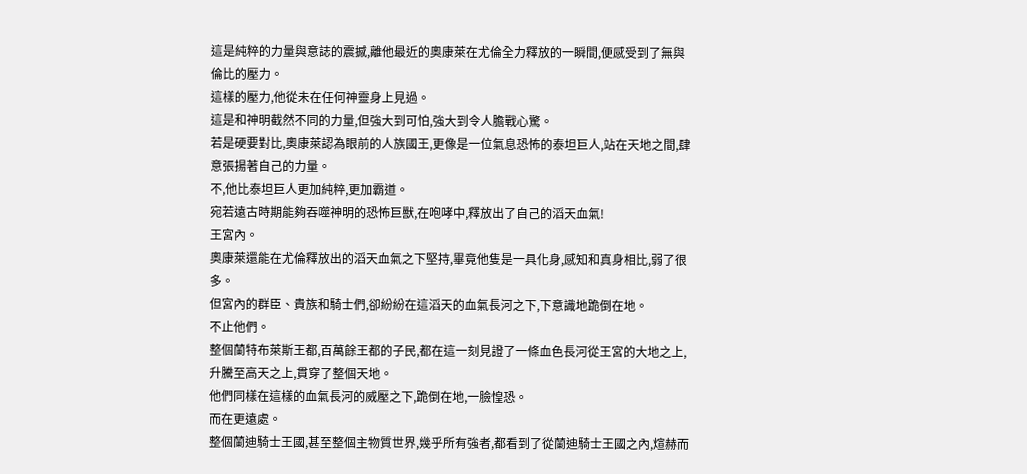這是純粹的力量與意誌的震撼,離他最近的奧康萊在尤倫全力釋放的一瞬間,便感受到了無與倫比的壓力。
這樣的壓力,他從未在任何神靈身上見過。
這是和神明截然不同的力量,但強大到可怕,強大到令人膽戰心驚。
若是硬要對比,奧康萊認為眼前的人族國王,更像是一位氣息恐怖的泰坦巨人,站在天地之間,肆意張揚著自己的力量。
不,他比泰坦巨人更加純粹,更加霸道。
宛若遠古時期能夠吞噬神明的恐怖巨獸,在咆哮中,釋放出了自己的滔天血氣!
王宮內。
奧康萊還能在尤倫釋放出的滔天血氣之下堅持,畢竟他隻是一具化身,感知和真身相比,弱了很多。
但宮內的群臣、貴族和騎士們,卻紛紛在這滔天的血氣長河之下,下意識地跪倒在地。
不止他們。
整個蘭特布萊斯王都,百萬餘王都的子民,都在這一刻見證了一條血色長河從王宮的大地之上,升騰至高天之上,貫穿了整個天地。
他們同樣在這樣的血氣長河的威壓之下,跪倒在地,一臉惶恐。
而在更遠處。
整個蘭迪騎士王國,甚至整個主物質世界,幾乎所有強者,都看到了從蘭迪騎士王國之內,煊赫而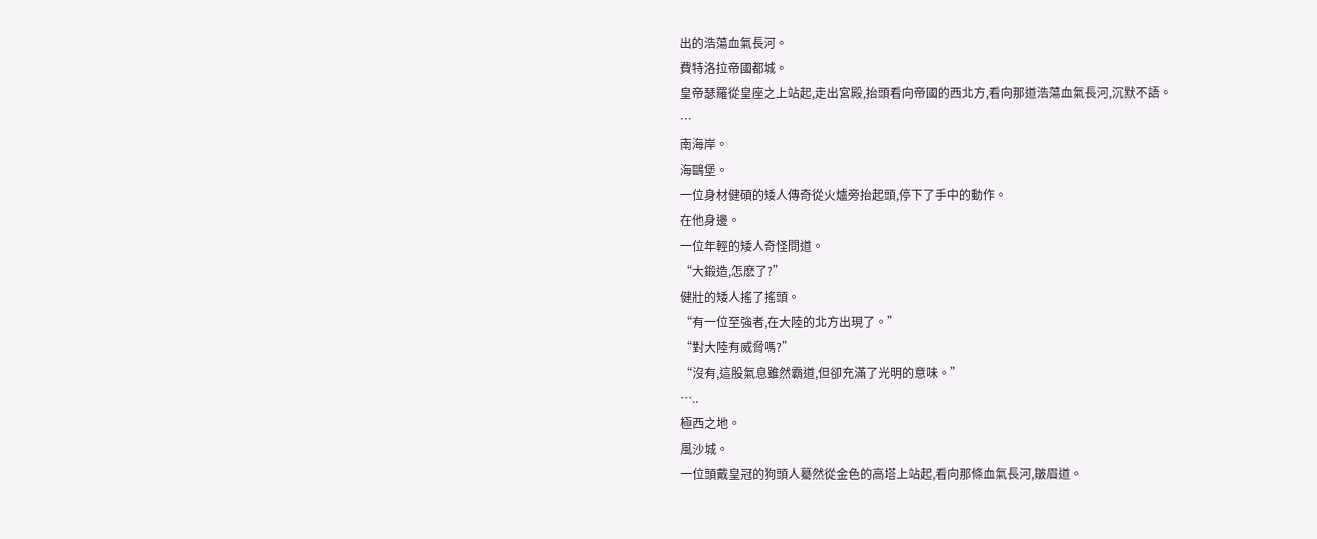出的浩蕩血氣長河。
費特洛拉帝國都城。
皇帝瑟羅從皇座之上站起,走出宮殿,抬頭看向帝國的西北方,看向那道浩蕩血氣長河,沉默不語。
…
南海岸。
海鷗堡。
一位身材健碩的矮人傳奇從火爐旁抬起頭,停下了手中的動作。
在他身邊。
一位年輕的矮人奇怪問道。
“大鍛造,怎麽了?”
健壯的矮人搖了搖頭。
“有一位至強者,在大陸的北方出現了。”
“對大陸有威脅嗎?”
“沒有,這股氣息雖然霸道,但卻充滿了光明的意味。”
…..
極西之地。
風沙城。
一位頭戴皇冠的狗頭人驀然從金色的高塔上站起,看向那條血氣長河,皺眉道。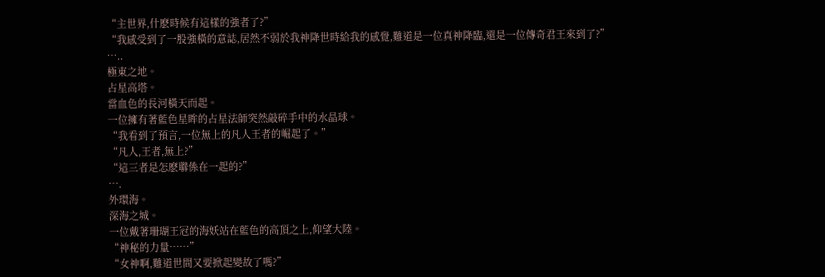“主世界,什麽時候有這樣的強者了?”
“我感受到了一股強橫的意誌,居然不弱於我神降世時給我的感覺,難道是一位真神降臨,還是一位傳奇君王來到了?”
…..
極東之地。
占星高塔。
當血色的長河橫天而起。
一位擁有著藍色星眸的占星法師突然敲碎手中的水晶球。
“我看到了預言,一位無上的凡人王者的崛起了。”
“凡人,王者,無上?”
“這三者是怎麽聯係在一起的?”
….
外環海。
深海之城。
一位戴著珊瑚王冠的海妖站在藍色的高頂之上,仰望大陸。
“神秘的力量……”
“女神啊,難道世間又要掀起變故了嗎?”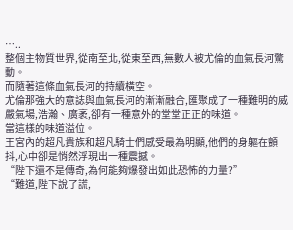…..
整個主物質世界,從南至北,從東至西,無數人被尤倫的血氣長河驚動。
而隨著這條血氣長河的持續橫空。
尤倫那強大的意誌與血氣長河的漸漸融合,匯聚成了一種難明的威嚴氣場,浩瀚、廣袤,卻有一種意外的堂堂正正的味道。
當這樣的味道溢位。
王宮內的超凡貴族和超凡騎士們感受最為明顯,他們的身軀在顫抖,心中卻是悄然浮現出一種震撼。
“陛下還不是傳奇,為何能夠爆發出如此恐怖的力量?”
“難道,陛下說了謊,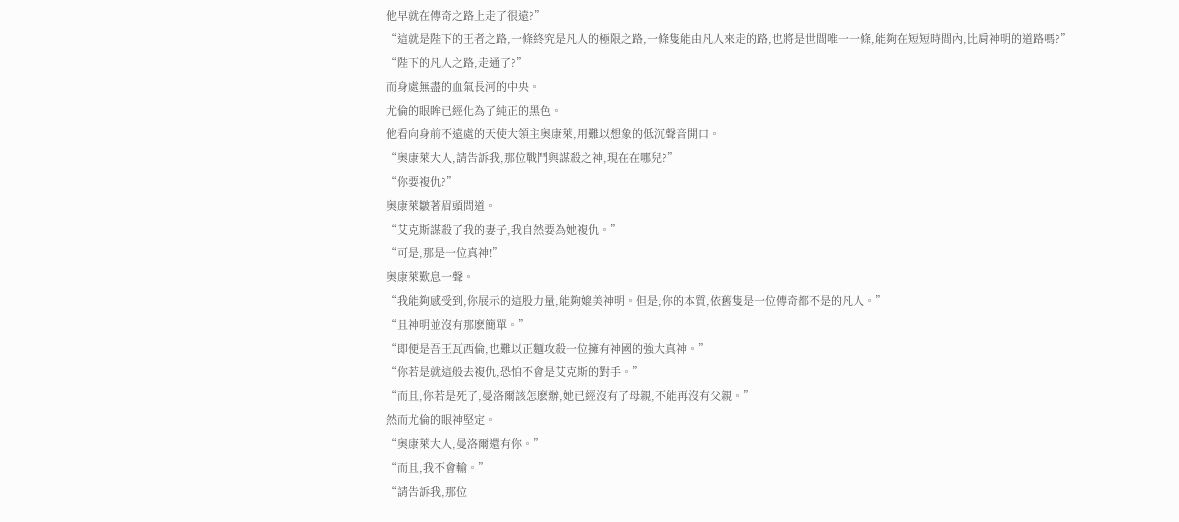他早就在傳奇之路上走了很遠?”
“這就是陛下的王者之路,一條終究是凡人的極限之路,一條隻能由凡人來走的路,也將是世間唯一一條,能夠在短短時間內,比肩神明的道路嗎?”
“陛下的凡人之路,走通了?”
而身處無盡的血氣長河的中央。
尤倫的眼眸已經化為了純正的黑色。
他看向身前不遠處的天使大領主奧康萊,用難以想象的低沉聲音開口。
“奧康萊大人,請告訴我,那位戰鬥與謀殺之神,現在在哪兒?”
“你要複仇?”
奧康萊皺著眉頭問道。
“艾克斯謀殺了我的妻子,我自然要為她複仇。”
“可是,那是一位真神!”
奧康萊歎息一聲。
“我能夠感受到,你展示的這股力量,能夠媲美神明。但是,你的本質,依舊隻是一位傳奇都不是的凡人。”
“且神明並沒有那麽簡單。”
“即便是吾王瓦西倫,也難以正麵攻殺一位擁有神國的強大真神。”
“你若是就這般去複仇,恐怕不會是艾克斯的對手。”
“而且,你若是死了,曼洛爾該怎麽辦,她已經沒有了母親,不能再沒有父親。”
然而尤倫的眼神堅定。
“奧康萊大人,曼洛爾還有你。”
“而且,我不會輸。”
“請告訴我,那位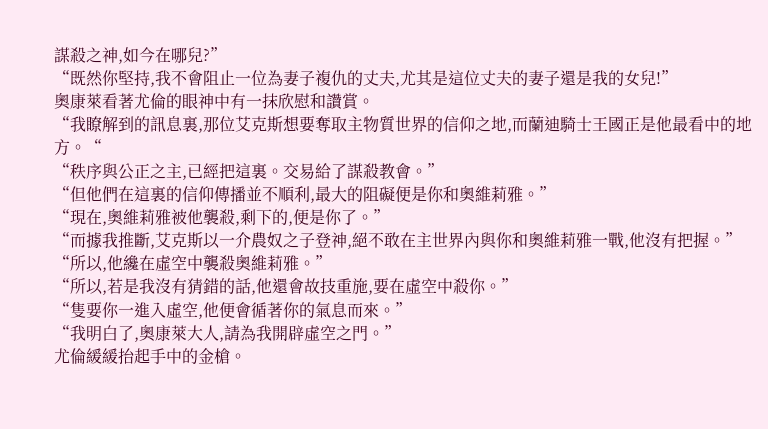謀殺之神,如今在哪兒?”
“既然你堅持,我不會阻止一位為妻子複仇的丈夫,尤其是這位丈夫的妻子還是我的女兒!”
奧康萊看著尤倫的眼神中有一抹欣慰和讚賞。
“我瞭解到的訊息裏,那位艾克斯想要奪取主物質世界的信仰之地,而蘭迪騎士王國正是他最看中的地方。“
“秩序與公正之主,已經把這裏。交易給了謀殺教會。”
“但他們在這裏的信仰傳播並不順利,最大的阻礙便是你和奧維莉雅。”
“現在,奧維莉雅被他襲殺,剩下的,便是你了。”
“而據我推斷,艾克斯以一介農奴之子登神,絕不敢在主世界內與你和奧維莉雅一戰,他沒有把握。”
“所以,他纔在虛空中襲殺奧維莉雅。”
“所以,若是我沒有猜錯的話,他還會故技重施,要在虛空中殺你。”
“隻要你一進入虛空,他便會循著你的氣息而來。”
“我明白了,奧康萊大人,請為我開辟虛空之門。”
尤倫緩緩抬起手中的金槍。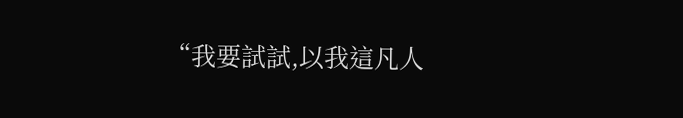“我要試試,以我這凡人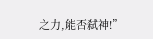之力,能否弑神!”